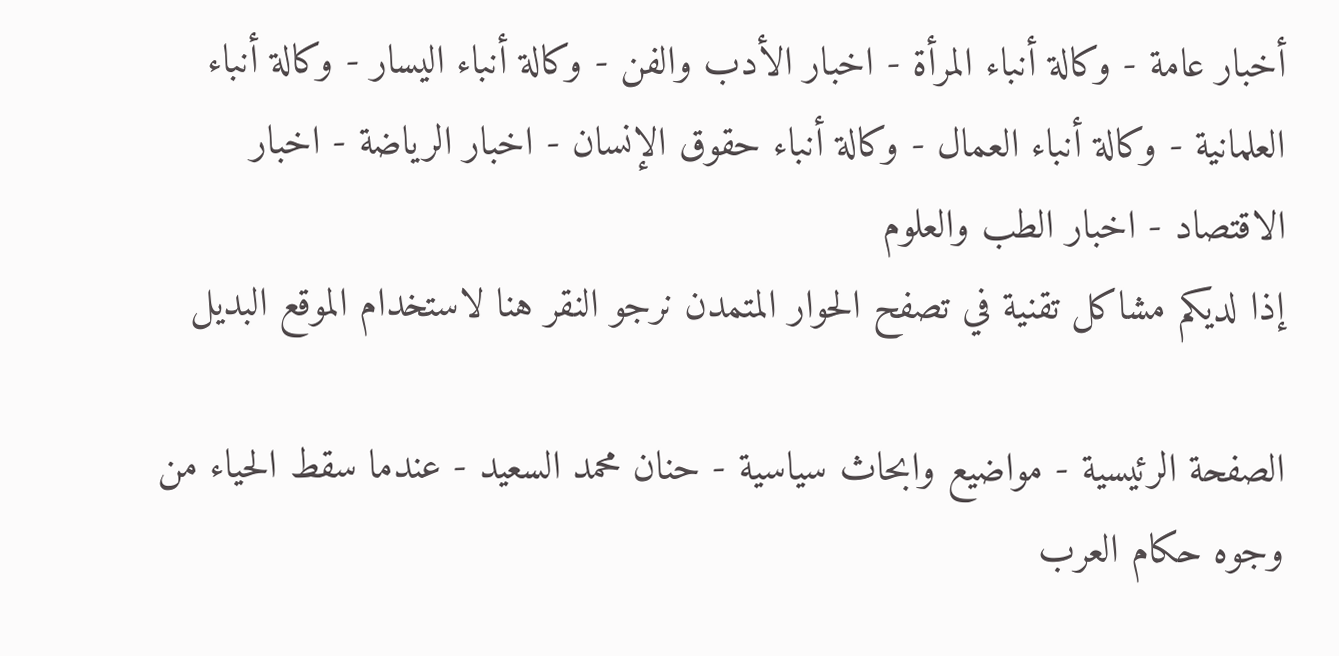أخبار عامة - وكالة أنباء المرأة - اخبار الأدب والفن - وكالة أنباء اليسار - وكالة أنباء العلمانية - وكالة أنباء العمال - وكالة أنباء حقوق الإنسان - اخبار الرياضة - اخبار الاقتصاد - اخبار الطب والعلوم
إذا لديكم مشاكل تقنية في تصفح الحوار المتمدن نرجو النقر هنا لاستخدام الموقع البديل

الصفحة الرئيسية - مواضيع وابحاث سياسية - حنان محمد السعيد - عندما سقط الحياء من وجوه حكام العرب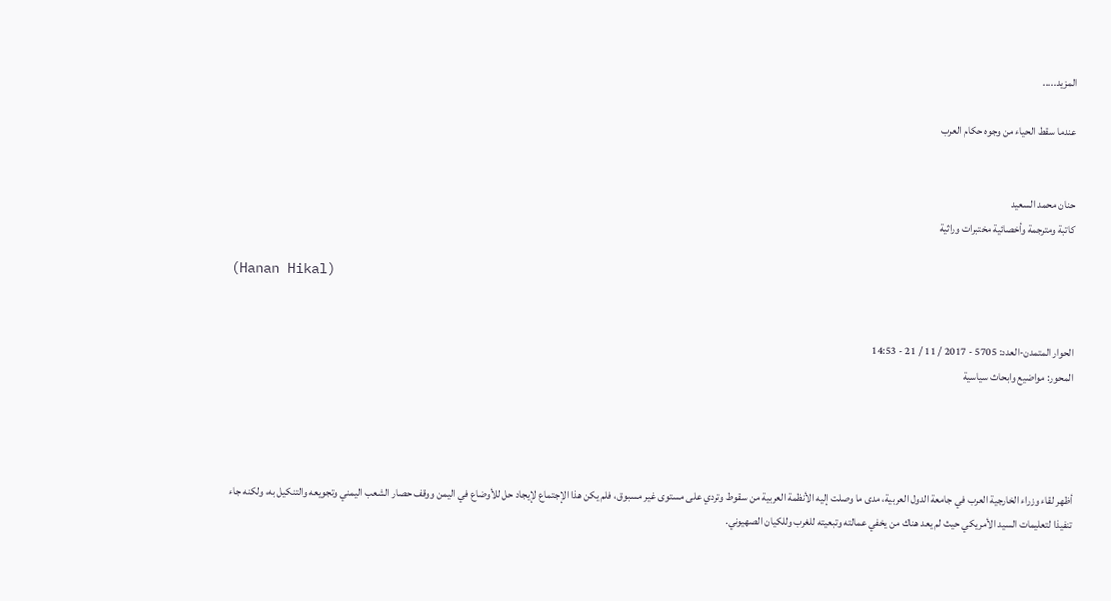المزيد.....

عندما سقط الحياء من وجوه حكام العرب


حنان محمد السعيد
كاتبة ومترجمة وأخصائية مختبرات وراثية

(Hanan Hikal)


الحوار المتمدن-العدد: 5705 - 2017 / 11 / 21 - 14:53
المحور: مواضيع وابحاث سياسية




أظهر لقاء وزراء الخارجية العرب في جامعة الدول العربية، مدى ما وصلت إليه الأنظمة العربية من سقوط وتردي على مستوى غير مسبوق، فلم يكن هذا الإجتماع لإيجاد حل للأوضاع في اليمن ووقف حصار الشعب اليمني وتجويعه والتنكيل به، ولكنه جاء تنفيذا لتعليمات السيد الأمريكي حيث لم يعد هناك من يخفي عمالته وتبعيته للغرب وللكيان الصهيوني.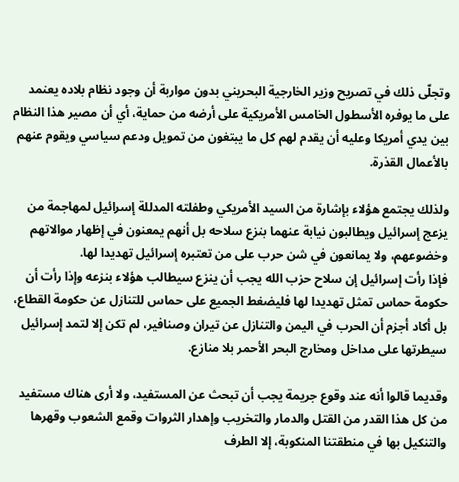وتجلّى ذلك في تصريح وزير الخارجية البحريني بدون مواربة أن وجود نظام بلاده يعنمد على ما يوفره الأسطول الخامس الأمريكية على أرضه من حماية، أي أن مصير هذا النظام بين يدي أمريكا وعليه أن يقدم لهم كل ما يبتغون من تمويل ودعم سياسي ويقوم عنهم بالأعمال القذرة.

ولذلك يجتمع هؤلاء بإشارة من السيد الأمريكي وطفلته المدللة إسرائيل لمهاجمة من يزعج إسرائيل ويطالبون نيابة عنهما بنزع سلاحه بل أنهم يمعنون في إظهار موالاتهم وخضوعهم، ولا يمانعون في شن حرب على من تعتبره إسرائيل تهديدا لها.
فإذا رأت إسرائيل إن سلاح حزب الله يجب أن ينزع سيطالب هؤلاء بنزعه وإذا رأت أن حكومة حماس تمثل تهديدا لها فليضغط الجميع على حماس للتنازل عن حكومة القطاع، بل أكاد أجزم أن الحرب في اليمن والتنازل عن تيران وصنافير، لم تكن إلا لتمد إسرائيل سيطرتها على مداخل ومخارج البحر الأحمر بلا منازع.

وقديما قالوا أنه عند وقوع جريمة يجب أن تبحث عن المستفيد، ولا أرى هناك مستفيد من كل هذا القدر من القتل والدمار والتخريب وإهدار الثروات وقمع الشعوب وقهرها والتنكيل بها في منطقتنا المنكوبة، إلا الطرف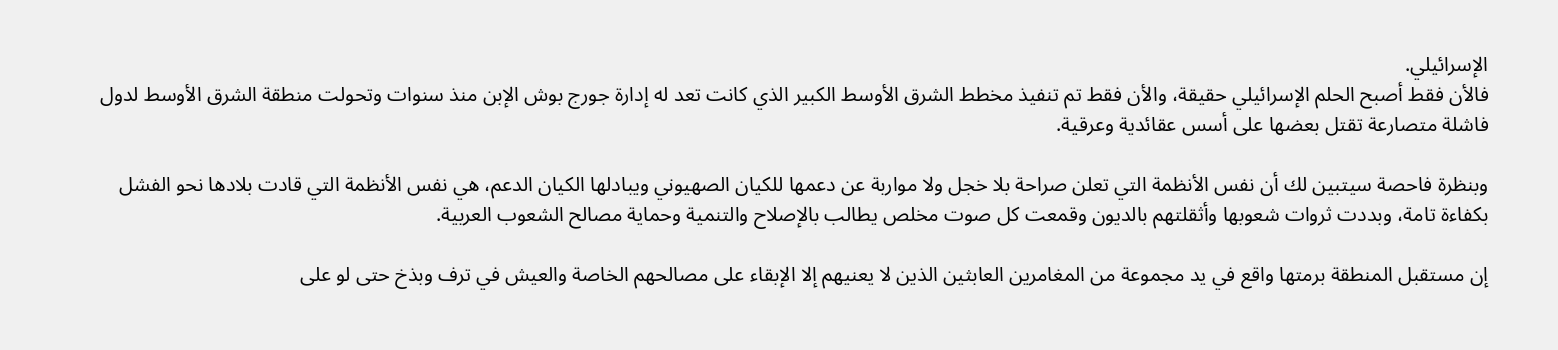الإسرائيلي.
فالأن فقط أصبح الحلم الإسرائيلي حقيقة، والأن فقط تم تنفيذ مخطط الشرق الأوسط الكبير الذي كانت تعد له إدارة جورج بوش الإبن منذ سنوات وتحولت منطقة الشرق الأوسط لدول فاشلة متصارعة تقتل بعضها على أسس عقائدية وعرقية.

وبنظرة فاحصة سيتبين لك أن نفس الأنظمة التي تعلن صراحة بلا خجل ولا مواربة عن دعمها للكيان الصهيوني ويبادلها الكيان الدعم، هي نفس الأنظمة التي قادت بلادها نحو الفشل بكفاءة تامة، وبددت ثروات شعوبها وأثقلتهم بالديون وقمعت كل صوت مخلص يطالب بالإصلاح والتنمية وحماية مصالح الشعوب العربية.

إن مستقبل المنطقة برمتها واقع في يد مجموعة من المغامرين العابثين الذين لا يعنيهم إلا الإبقاء على مصالحهم الخاصة والعيش في ترف وبذخ حتى لو على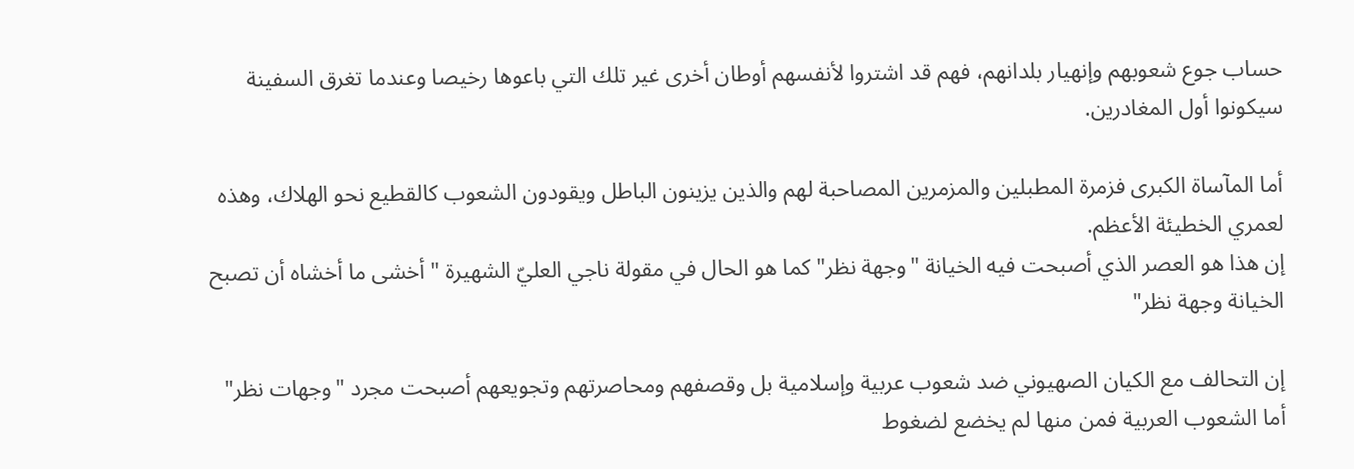حساب جوع شعوبهم وإنهيار بلدانهم، فهم قد اشتروا لأنفسهم أوطان أخرى غير تلك التي باعوها رخيصا وعندما تغرق السفينة سيكونوا أول المغادرين.

أما المآساة الكبرى فزمرة المطبلين والمزمرين المصاحبة لهم والذين يزينون الباطل ويقودون الشعوب كالقطيع نحو الهلاك، وهذه لعمري الخطيئة الأعظم.
إن هذا هو العصر الذي أصبحت فيه الخيانة "وجهة نظر" كما هو الحال في مقولة ناجي العليّ الشهيرة " أخشى ما أخشاه أن تصبح الخيانة وجهة نظر"

إن التحالف مع الكيان الصهيوني ضد شعوب عربية وإسلامية بل وقصفهم ومحاصرتهم وتجويعهم أصبحت مجرد "وجهات نظر" أما الشعوب العربية فمن منها لم يخضع لضغوط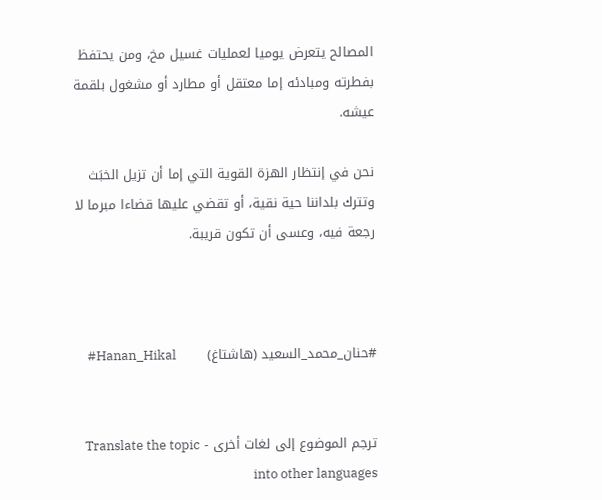المصالح يتعرض يوميا لعمليات غسيل مخ، ومن يحتفظ بفطرته ومبادئه إما معتقل أو مطارد أو مشغول بلقمة عيشه.

نحن في إنتظار الهزة القوية التي إما أن تزيل الخبَث وتترك بلداننا حية نقية، أو تقضي عليها قضاءا مبرما لا رجعة فيه، وعسى أن تكون قريبة.



#حنان_محمد_السعيد (هاشتاغ)       Hanan_Hikal#


ترجم الموضوع إلى لغات أخرى - Translate the topic into other languages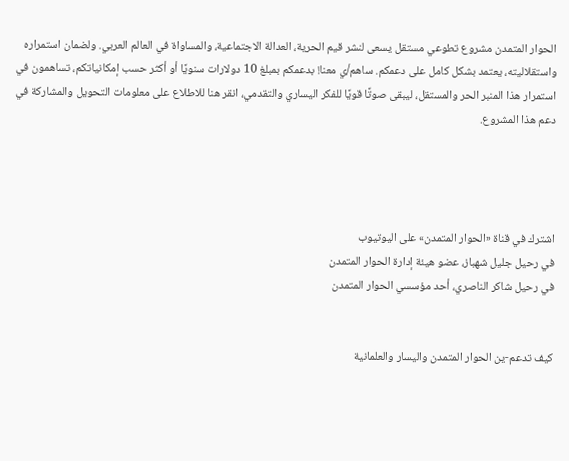الحوار المتمدن مشروع تطوعي مستقل يسعى لنشر قيم الحرية، العدالة الاجتماعية، والمساواة في العالم العربي. ولضمان استمراره واستقلاليته، يعتمد بشكل كامل على دعمكم. ساهم/ي معنا! بدعمكم بمبلغ 10 دولارات سنويًا أو أكثر حسب إمكانياتكم، تساهمون في استمرار هذا المنبر الحر والمستقل، ليبقى صوتًا قويًا للفكر اليساري والتقدمي، انقر هنا للاطلاع على معلومات التحويل والمشاركة في دعم هذا المشروع.




اشترك في قناة «الحوار المتمدن» على اليوتيوب
في رحيل جليل شهباز، عضو هيئة إدارة الحوار المتمدن
في رحيل شاكر الناصري، أحد مؤسسي الحوار المتمدن


كيف تدعم-ين الحوار المتمدن واليسار والعلمانية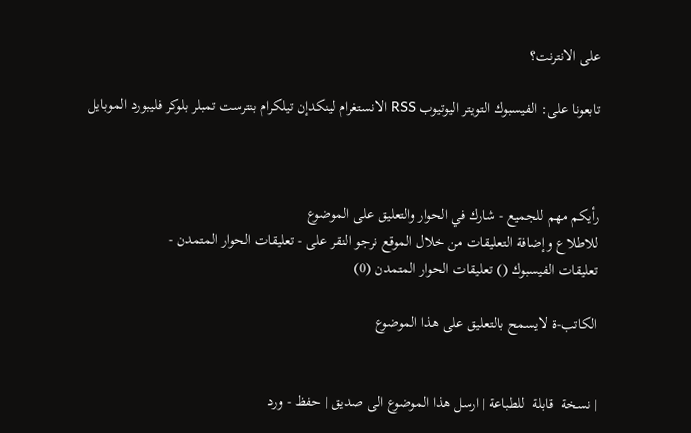على الانترنت؟

تابعونا على: الفيسبوك التويتر اليوتيوب RSS الانستغرام لينكدإن تيلكرام بنترست تمبلر بلوكر فليبورد الموبايل



رأيكم مهم للجميع - شارك في الحوار والتعليق على الموضوع
للاطلاع وإضافة التعليقات من خلال الموقع نرجو النقر على - تعليقات الحوار المتمدن -
تعليقات الفيسبوك () تعليقات الحوار المتمدن (0)

الكاتب-ة لايسمح بالتعليق على هذا الموضوع


| نسخة  قابلة  للطباعة | ارسل هذا الموضوع الى صديق | حفظ - ورد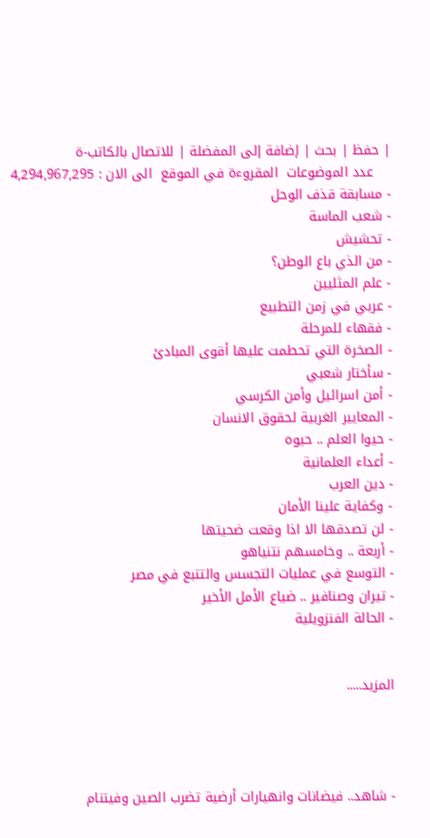| حفظ | بحث | إضافة إلى المفضلة | للاتصال بالكاتب-ة
    عدد الموضوعات  المقروءة في الموقع  الى الان : 4,294,967,295
- مسابقة قذف الوحل
- شعب الماسة
- تحشيش
- من الذي باع الوطن؟
- علم المثليين
- عربي في زمن التطبيع
- فقهاء للمرحلة
- الصخرة التي تحطمت عليها أقوى المبادئ
- سأختار شعبي
- أمن اسرائيل وأمن الكرسي
- المعايير الغربية لحقوق الانسان
- حيوا العلم .. حيوه
- أعداء العلمانية
- دين العرب
- وكفاية علينا الأمان
- لن تصدقها الا اذا وقعت ضحيتها
- أربعة .. وخامسهم نتنياهو
- التوسع في عمليات التجسس والتتبع في مصر
- تيران وصنافير .. ضياع الأمل الأخير
- الحالة الفنزويلية


المزيد.....




- شاهد.. فيضانات وانهيارات أرضية تضرب الصين وفيتنام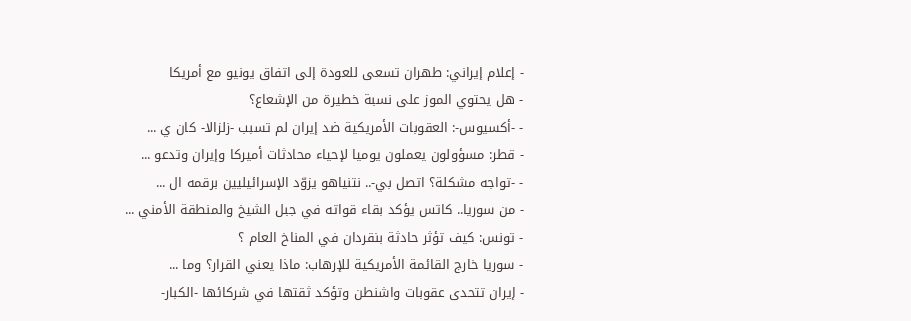- إعلام إيراني: طهران تسعى للعودة إلى اتفاق يونيو مع أمريكا
- هل يحتوي الموز على نسبة خطيرة من الإشعاع؟
- -أكسيوس-: العقوبات الأمريكية ضد إيران لم تسبب -زلزالا- كان ي ...
- قطر: مسؤولون يعملون يوميا لإحياء محادثات أميركا وإيران وتدعو ...
- -تواجه مشكلة؟ اتصل بي-.. نتنياهو يزوّد الإسرائيليين برقمه ال ...
- من سوريا.. كاتس يؤكد بقاء قواته في جبل الشيخ والمنطقة الأمني ...
- تونس: كيف تؤثر حادثة بنقردان في المناخ العام ؟
- سوريا خارج القائمة الأمريكية للإرهاب: ماذا يعني القرار؟ وما ...
- إيران تتحدى عقوبات واشنطن وتؤكد ثقتها في شركائها -الكبار-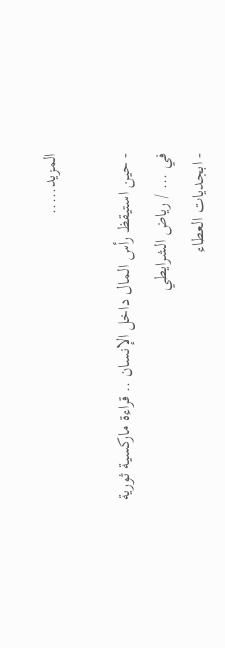المزيد.....

- حين استيقظ رأس المال داخل الإنسان .. قراءة ماركسية ثورية في ... / رياض الشرايطي
- ابجديات العطاء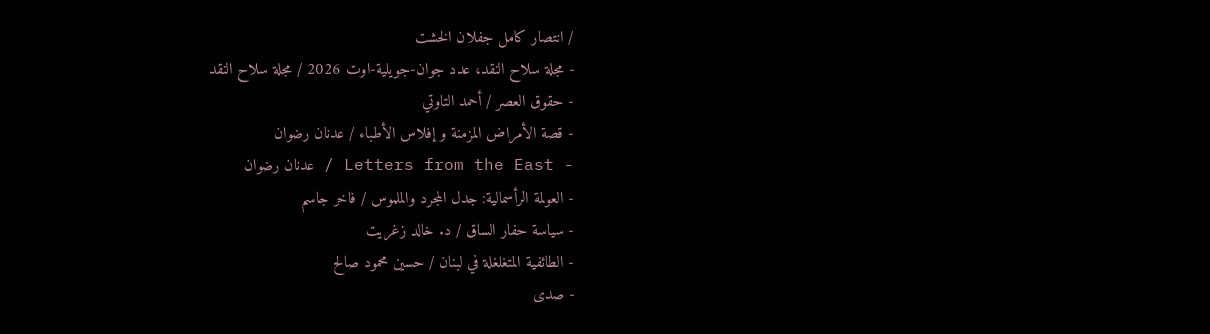/ انتصار كامل جفلان الخشت
- مجلة سلاح النقد، عدد جوان-جويلية-اوت 2026 / مجلة سلاح النقد
- حقوق العصر / أحمد التاوتي
- قصة الأمراض المزمنة و إفلاس الأطباء / عدنان رضوان
- Letters from the East / عدنان رضوان
- العولمة الرأسمالية: جدل المجرد والملموس / فاخر جاسم
- سياسة حفار الساق / د. خالد زغريت
- الطائفية المتغلغلة في لبنان / حسين محمود صالح
- صدى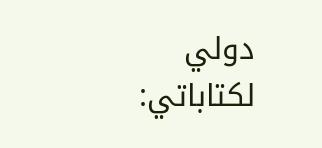دولي لكتاباتي: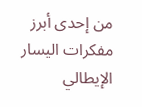من إحدى أبرز مفكرات اليسار الإيطالي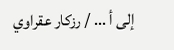إلى أ ... / رزكار عقراوي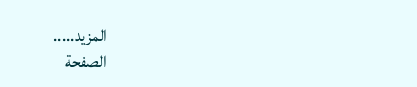المزيد.....
الصفحة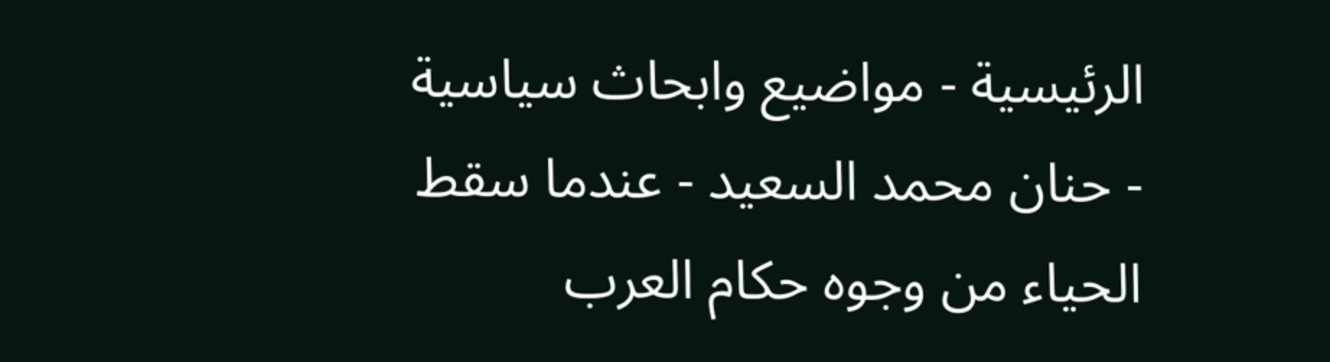الرئيسية - مواضيع وابحاث سياسية - حنان محمد السعيد - عندما سقط الحياء من وجوه حكام العرب